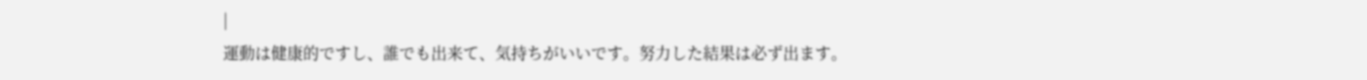|
運動は健康的ですし、誰でも出来て、気持ちがいいです。努力した結果は必ず出ます。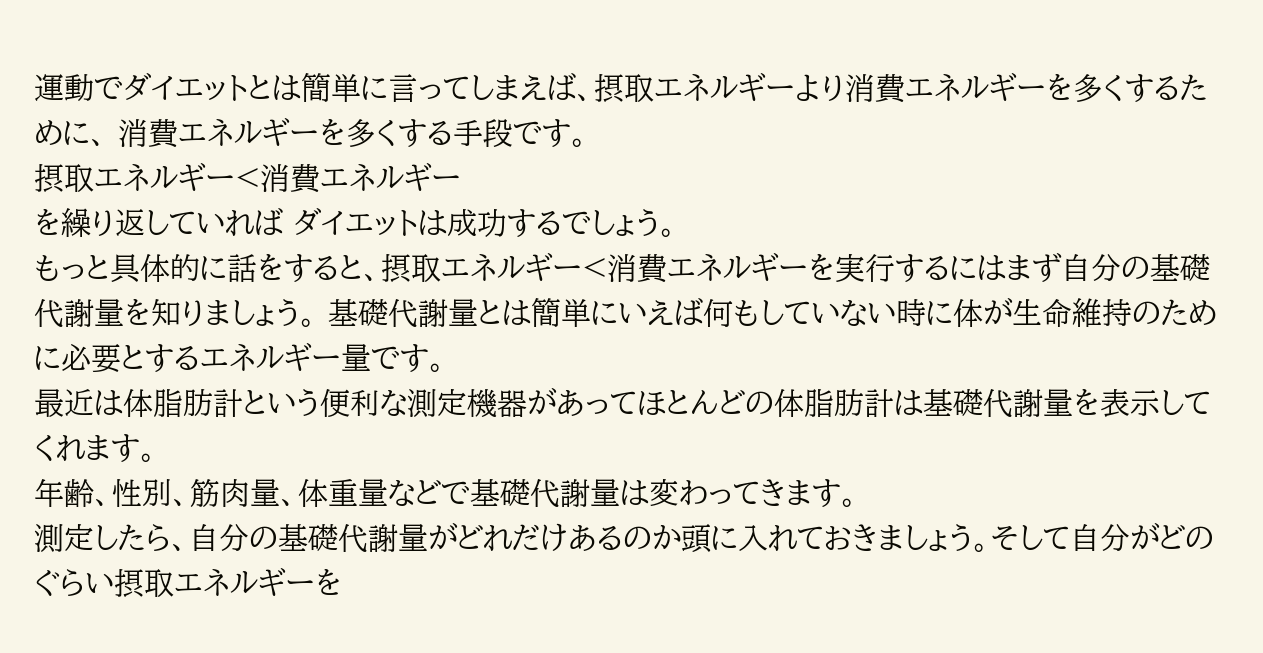運動でダイエットとは簡単に言ってしまえば、摂取エネルギーより消費エネルギーを多くするために、 消費エネルギーを多くする手段です。
摂取エネルギー<消費エネルギー
を繰り返していれば ダイエットは成功するでしょう。
もっと具体的に話をすると、摂取エネルギー<消費エネルギーを実行するにはまず自分の基礎代謝量を知りましょう。 基礎代謝量とは簡単にいえば何もしていない時に体が生命維持のために必要とするエネルギー量です。
最近は体脂肪計という便利な測定機器があってほとんどの体脂肪計は基礎代謝量を表示してくれます。
年齢、性別、筋肉量、体重量などで基礎代謝量は変わってきます。
測定したら、自分の基礎代謝量がどれだけあるのか頭に入れておきましょう。そして自分がどのぐらい摂取エネルギーを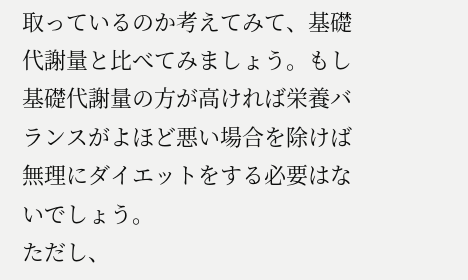取っているのか考えてみて、基礎代謝量と比べてみましょう。もし基礎代謝量の方が高ければ栄養バランスがよほど悪い場合を除けば無理にダイエットをする必要はないでしょう。
ただし、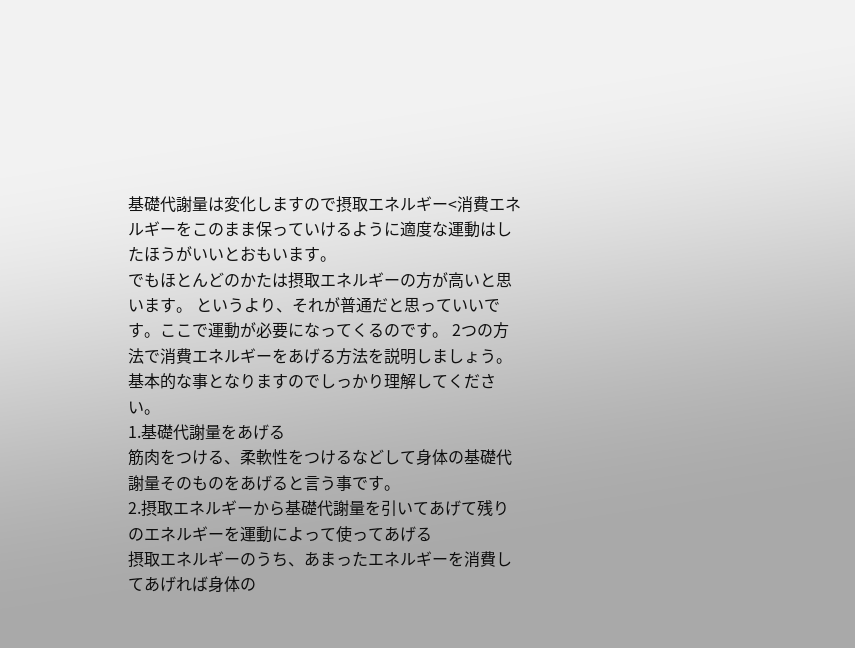基礎代謝量は変化しますので摂取エネルギー<消費エネルギーをこのまま保っていけるように適度な運動はしたほうがいいとおもいます。
でもほとんどのかたは摂取エネルギーの方が高いと思います。 というより、それが普通だと思っていいです。ここで運動が必要になってくるのです。 2つの方法で消費エネルギーをあげる方法を説明しましょう。基本的な事となりますのでしっかり理解してください。
1.基礎代謝量をあげる
筋肉をつける、柔軟性をつけるなどして身体の基礎代謝量そのものをあげると言う事です。
2.摂取エネルギーから基礎代謝量を引いてあげて残りのエネルギーを運動によって使ってあげる
摂取エネルギーのうち、あまったエネルギーを消費してあげれば身体の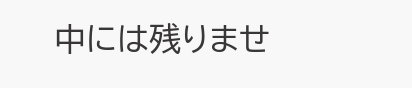中には残りませ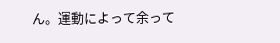ん。運動によって余って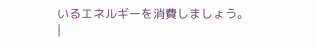いるエネルギーを消費しましょう。
|